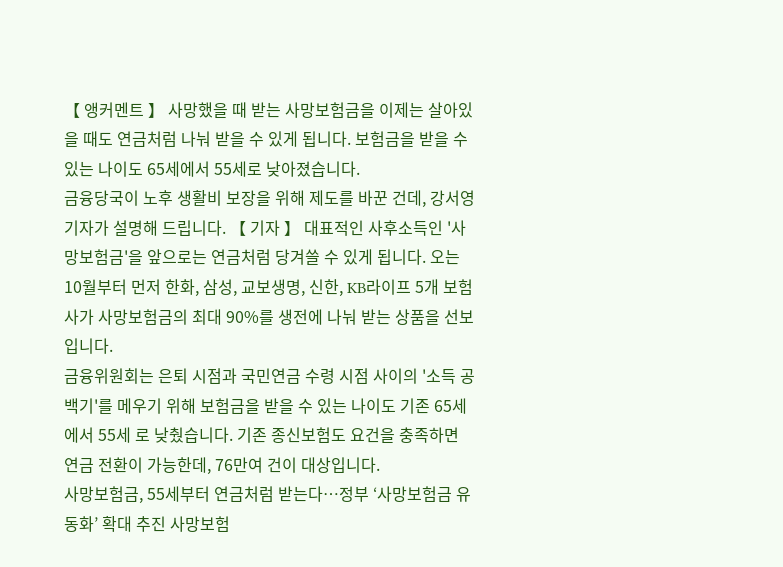【 앵커멘트 】 사망했을 때 받는 사망보험금을 이제는 살아있을 때도 연금처럼 나눠 받을 수 있게 됩니다. 보험금을 받을 수 있는 나이도 65세에서 55세로 낮아졌습니다.
금융당국이 노후 생활비 보장을 위해 제도를 바꾼 건데, 강서영 기자가 설명해 드립니다. 【 기자 】 대표적인 사후소득인 '사망보험금'을 앞으로는 연금처럼 당겨쓸 수 있게 됩니다. 오는 10월부터 먼저 한화, 삼성, 교보생명, 신한, KB라이프 5개 보험사가 사망보험금의 최대 90%를 생전에 나눠 받는 상품을 선보입니다.
금융위원회는 은퇴 시점과 국민연금 수령 시점 사이의 '소득 공백기'를 메우기 위해 보험금을 받을 수 있는 나이도 기존 65세에서 55세 로 낮췄습니다. 기존 종신보험도 요건을 충족하면 연금 전환이 가능한데, 76만여 건이 대상입니다.
사망보험금, 55세부터 연금처럼 받는다…정부 ‘사망보험금 유동화’ 확대 추진 사망보험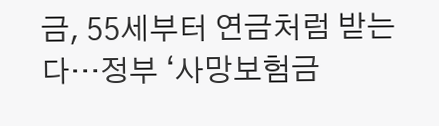금, 55세부터 연금처럼 받는다…정부 ‘사망보험금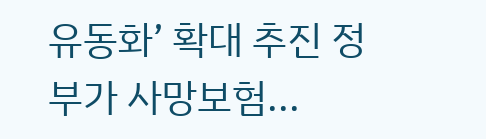유동화’ 확대 추진 정부가 사망보험...